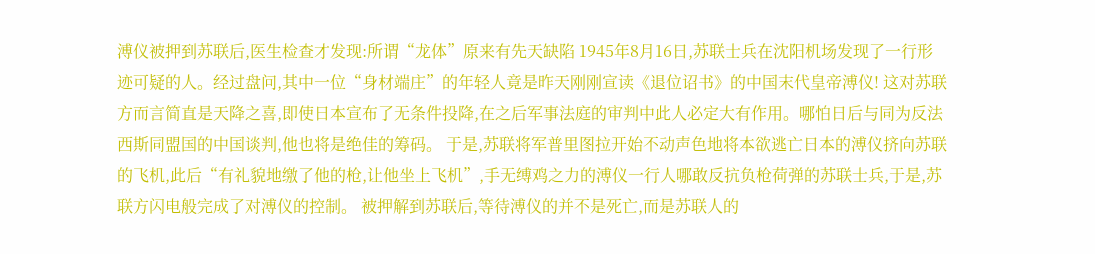溥仪被押到苏联后,医生检查才发现:所谓“龙体”原来有先天缺陷 1945年8月16日,苏联士兵在沈阳机场发现了一行形迹可疑的人。经过盘问,其中一位“身材端庄”的年轻人竟是昨天刚刚宣读《退位诏书》的中国末代皇帝溥仪! 这对苏联方而言简直是天降之喜,即使日本宣布了无条件投降,在之后军事法庭的审判中此人必定大有作用。哪怕日后与同为反法西斯同盟国的中国谈判,他也将是绝佳的筹码。 于是,苏联将军普里图拉开始不动声色地将本欲逃亡日本的溥仪挤向苏联的飞机,此后“有礼貌地缴了他的枪,让他坐上飞机”,手无缚鸡之力的溥仪一行人哪敢反抗负枪荷弹的苏联士兵,于是,苏联方闪电般完成了对溥仪的控制。 被押解到苏联后,等待溥仪的并不是死亡,而是苏联人的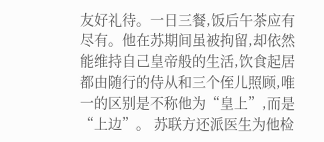友好礼待。一日三餐,饭后午茶应有尽有。他在苏期间虽被拘留,却依然能维持自己皇帝般的生活,饮食起居都由随行的侍从和三个侄儿照顾,唯一的区别是不称他为“皇上”,而是“上边”。 苏联方还派医生为他检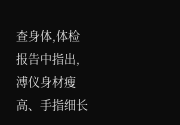查身体,体检报告中指出,溥仪身材瘦高、手指细长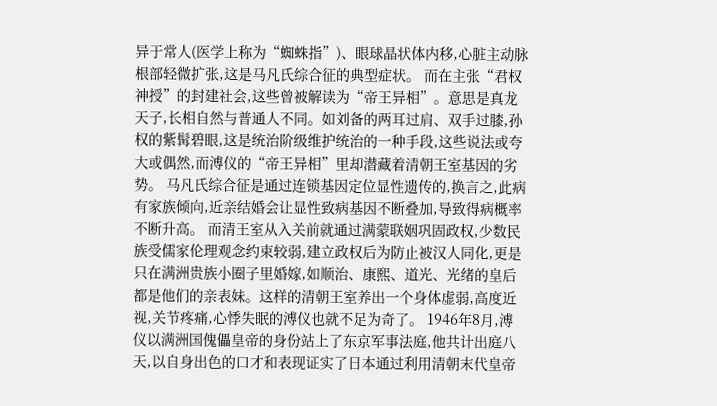异于常人(医学上称为“蜘蛛指”)、眼球晶状体内移,心脏主动脉根部轻微扩张,这是马凡氏综合征的典型症状。 而在主张“君权神授”的封建社会,这些曾被解读为“帝王异相”。意思是真龙天子,长相自然与普通人不同。如刘备的两耳过肩、双手过膝,孙权的紫髯碧眼,这是统治阶级维护统治的一种手段,这些说法或夸大或偶然,而溥仪的“帝王异相”里却潜藏着清朝王室基因的劣势。 马凡氏综合征是通过连锁基因定位显性遗传的,换言之,此病有家族倾向,近亲结婚会让显性致病基因不断叠加,导致得病概率不断升高。 而清王室从入关前就通过满蒙联姻巩固政权,少数民族受儒家伦理观念约束较弱,建立政权后为防止被汉人同化,更是只在满洲贵族小圈子里婚嫁,如顺治、康熙、道光、光绪的皇后都是他们的亲表妹。这样的清朝王室养出一个身体虚弱,高度近视,关节疼痛,心悸失眠的溥仪也就不足为奇了。 1946年8月,溥仪以满洲国傀儡皇帝的身份站上了东京军事法庭,他共计出庭八天,以自身出色的口才和表现证实了日本通过利用清朝末代皇帝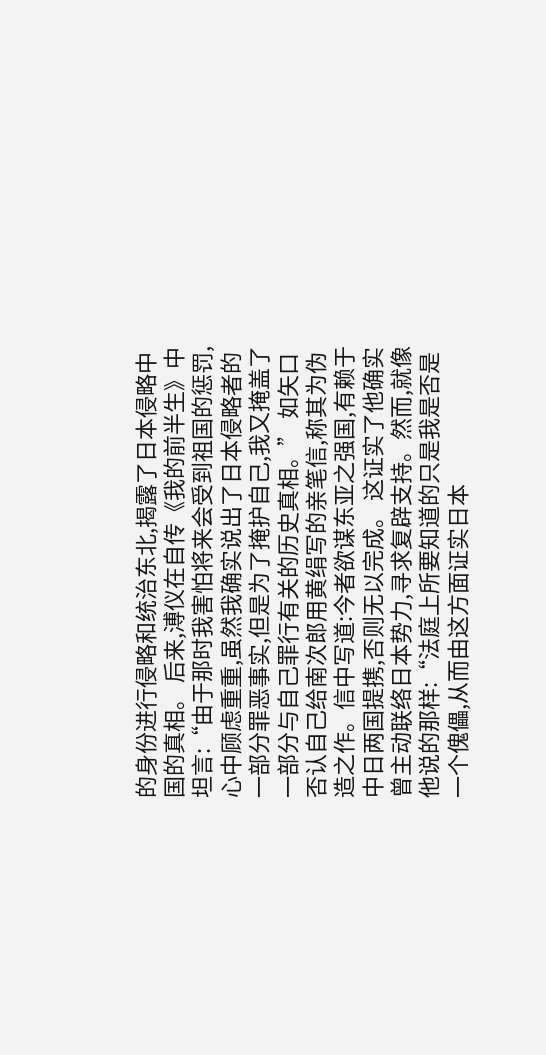的身份进行侵略和统治东北,揭露了日本侵略中国的真相。 后来,溥仪在自传《我的前半生》中坦言:“由于那时我害怕将来会受到祖国的惩罚,心中顾虑重重,虽然我确实说出了日本侵略者的一部分罪恶事实,但是为了掩护自己,我又掩盖了一部分与自己罪行有关的历史真相。” 如矢口否认自己给南次郎用黄绢写的亲笔信,称其为伪造之作。信中写道:今者欲谋东亚之强国,有赖于中日两国提携,否则无以完成。 这证实了他确实曾主动联络日本势力,寻求复辟支持。然而,就像他说的那样:“法庭上所要知道的只是我是否是一个傀儡,从而由这方面证实日本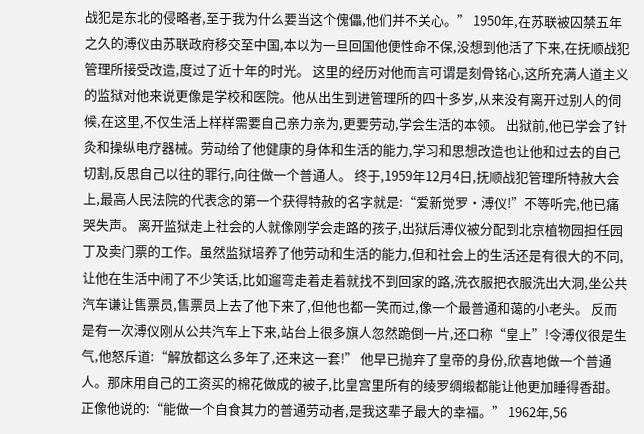战犯是东北的侵略者,至于我为什么要当这个傀儡,他们并不关心。” 1950年,在苏联被囚禁五年之久的溥仪由苏联政府移交至中国,本以为一旦回国他便性命不保,没想到他活了下来,在抚顺战犯管理所接受改造,度过了近十年的时光。 这里的经历对他而言可谓是刻骨铭心,这所充满人道主义的监狱对他来说更像是学校和医院。他从出生到进管理所的四十多岁,从来没有离开过别人的伺候,在这里,不仅生活上样样需要自己亲力亲为,更要劳动,学会生活的本领。 出狱前,他已学会了针灸和操纵电疗器械。劳动给了他健康的身体和生活的能力,学习和思想改造也让他和过去的自己切割,反思自己以往的罪行,向往做一个普通人。 终于,1959年12月4日,抚顺战犯管理所特赦大会上,最高人民法院的代表念的第一个获得特赦的名字就是:“爱新觉罗·溥仪!”不等听完,他已痛哭失声。 离开监狱走上社会的人就像刚学会走路的孩子,出狱后溥仪被分配到北京植物园担任园丁及卖门票的工作。虽然监狱培养了他劳动和生活的能力,但和社会上的生活还是有很大的不同,让他在生活中闹了不少笑话,比如遛弯走着走着就找不到回家的路,洗衣服把衣服洗出大洞,坐公共汽车谦让售票员,售票员上去了他下来了,但他也都一笑而过,像一个最普通和蔼的小老头。 反而是有一次溥仪刚从公共汽车上下来,站台上很多旗人忽然跪倒一片,还口称“皇上”!令溥仪很是生气,他怒斥道:“解放都这么多年了,还来这一套!” 他早已抛弃了皇帝的身份,欣喜地做一个普通人。那床用自己的工资买的棉花做成的被子,比皇宫里所有的绫罗绸缎都能让他更加睡得香甜。正像他说的:“能做一个自食其力的普通劳动者,是我这辈子最大的幸福。” 1962年,56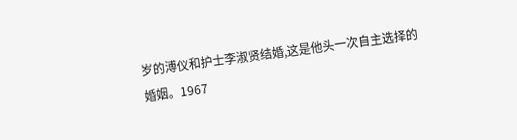岁的溥仪和护士李淑贤结婚,这是他头一次自主选择的婚姻。1967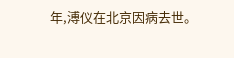年,溥仪在北京因病去世。